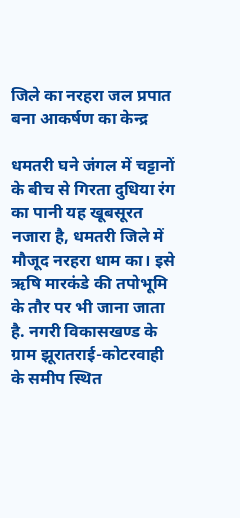जिले का नरहरा जल प्रपात बना आकर्षण का केन्द्र

धमतरी घने जंगल में चट्टानों के बीच से गिरता दुधिया रंग का पानी यह खूबसूरत नजारा है, धमतरी जिले में मौजूद नरहरा धाम का। इसे ऋषि मारकंडे की तपोभूमि के तौर पर भी जाना जाता है. नगरी विकासखण्ड के ग्राम झूरातराई-कोटरवाही के समीप स्थित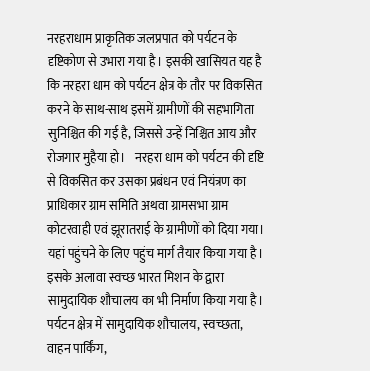नरहराधाम प्राकृतिक जलप्रपात को पर्यटन के दृष्टिकोण से उभारा गया है। इसकी खासियत यह है कि नरहरा धाम को पर्यटन क्षेत्र के तौर पर विकसित करने के साथ-साथ इसमें ग्रामीणों की सहभागिता सुनिश्चित की गई है, जिससे उन्हें निश्चित आय और रोजगार मुहैया हो।    नरहरा धाम को पर्यटन की दृष्टि से विकसित कर उसका प्रबंधन एवं नियंत्रण का प्राधिकार ग्राम समिति अथवा ग्रामसभा ग्राम कोटरवाही एवं झूरातराई के ग्रामीणों को दिया गया। यहां पहुंचने के लिए पहुंच मार्ग तैयार किया गया है। इसके अलावा स्वच्छ भारत मिशन के द्वारा सामुदायिक शौचालय का भी निर्माण किया गया है। पर्यटन क्षेत्र में सामुदायिक शौचालय, स्वच्छता, वाहन पार्किंग,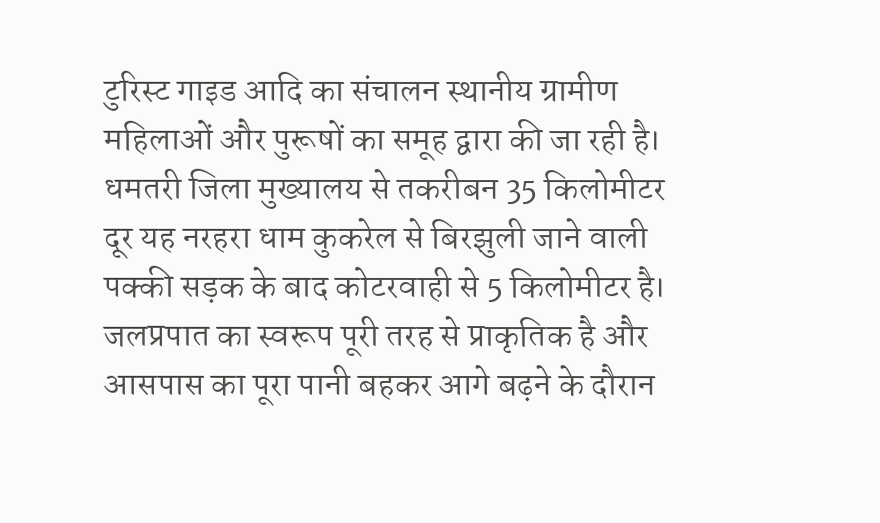टुरिस्ट गाइड आदि का संचालन स्थानीय ग्रामीण महिलाओं और पुरूषों का समूह द्वारा की जा रही है। धमतरी जिला मुख्यालय से तकरीबन 35 किलोमीटर दूर यह नरहरा धाम कुकरेल से बिरझुली जाने वाली पक्की सड़क के बाद कोटरवाही से 5 किलोमीटर है। जलप्रपात का स्वरूप पूरी तरह से प्राकृतिक है और आसपास का पूरा पानी बहकर आगे बढ़ने के दौरान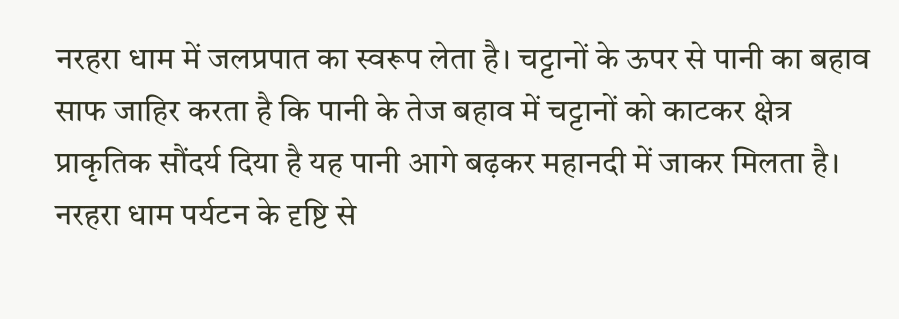नरहरा धाम में जलप्रपात का स्वरूप लेता है। चट्टानों के ऊपर से पानी का बहाव साफ जाहिर करता है कि पानी के तेज बहाव में चट्टानों को काटकर क्षेत्र प्राकृतिक सौंदर्य दिया है यह पानी आगे बढ़कर महानदी में जाकर मिलता है।  नरहरा धाम पर्यटन के दृष्टि से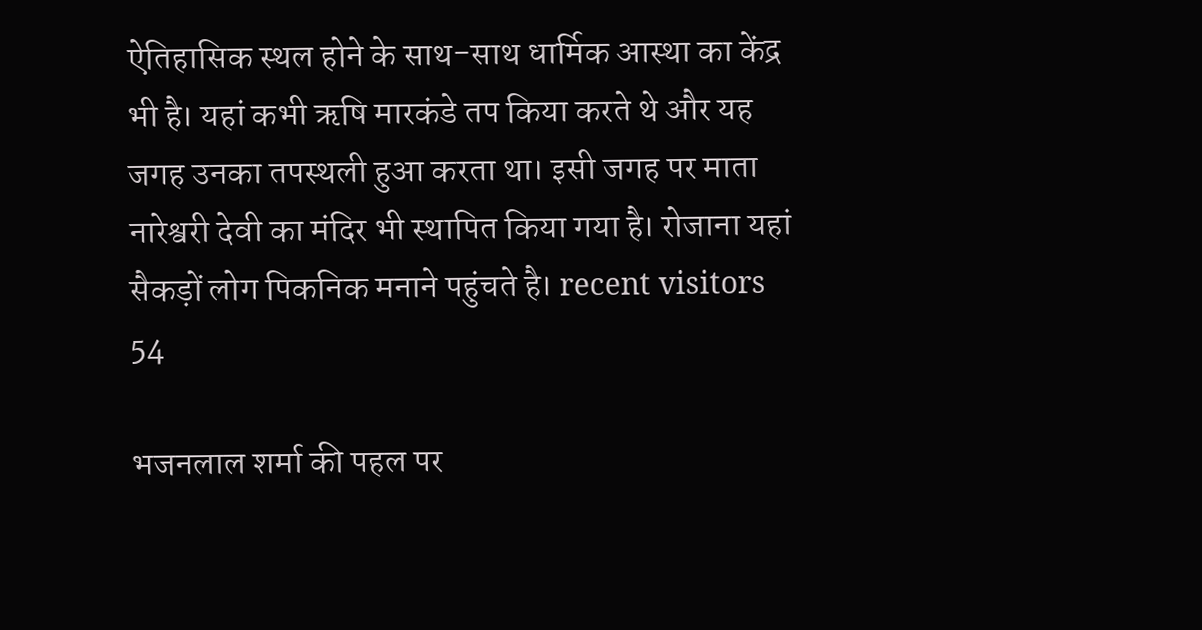ऐतिहासिक स्थल होने के साथ-साथ धार्मिक आस्था का केंद्र भी है। यहां कभी ऋषि मारकंडे तप किया करते थे और यह जगह उनका तपस्थली हुआ करता था। इसी जगह पर माता नारेश्वरी देवी का मंदिर भी स्थापित किया गया है। रोजाना यहां सैकड़ों लोग पिकनिक मनाने पहुंचते है। recent visitors 54

भजनलाल शर्मा की पहल पर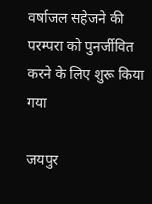वर्षाजल सहेजने की परम्परा को पुनर्जीवित करने के लिए शुरू किया गया

जयपुर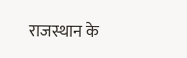राजस्थान के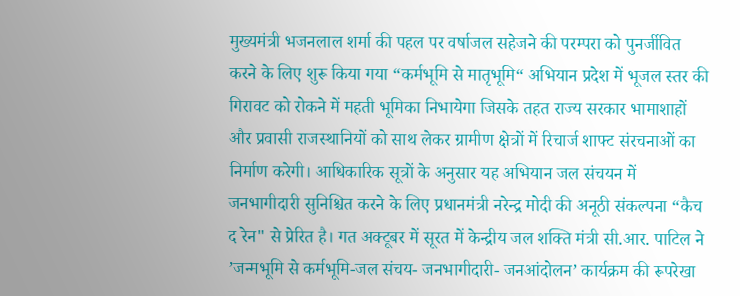मुख्यमंत्री भजनलाल शर्मा की पहल पर वर्षाजल सहेजने की परम्परा को पुनर्जीवित करने के लिए शुरू किया गया “कर्मभूमि से मातृभूमि“ अभियान प्रदेश में भूजल स्तर की गिरावट को रोकने में महती भूमिका निभायेगा जिसके तहत राज्य सरकार भामाशाहों और प्रवासी राजस्थानियों को साथ लेकर ग्रामीण क्षेत्रों में रिचार्ज शाफ्ट संरचनाओं का निर्माण करेगी। आधिकारिक सूत्रों के अनुसार यह अभियान जल संचयन में जनभागीदारी सुनिश्चित करने के लिए प्रधानमंत्री नरेन्द्र मोदी की अनूठी संकल्पना “कैच द रेन" से प्रेरित है। गत अक्टूबर में सूरत में केन्द्रीय जल शक्ति मंत्री सी.आर. पाटिल ने ’जन्मभूमि से कर्मभूमि-जल संचय- जनभागीदारी- जनआंदोलन’ कार्यक्रम की रूपरेखा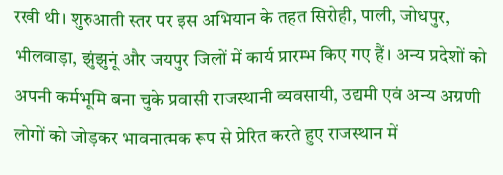रखी थी। शुरुआती स्तर पर इस अभियान के तहत सिरोही, पाली, जोधपुर, भीलवाड़ा, झुंझुनूं और जयपुर जिलों में कार्य प्रारम्भ किए गए हैं। अन्य प्रदेशों को अपनी कर्मभूमि बना चुके प्रवासी राजस्थानी व्यवसायी, उद्यमी एवं अन्य अग्रणी लोगों को जोड़कर भावनात्मक रूप से प्रेरित करते हुए राजस्थान में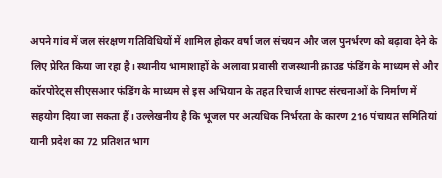अपने गांव में जल संरक्षण गतिविधियों में शामिल होकर वर्षा जल संचयन और जल पुनर्भरण को बढ़ावा देने के लिए प्रेरित किया जा रहा है। स्थानीय भामाशाहों के अलावा प्रवासी राजस्थानी क्राउड फंडिंग के माध्यम से और कॉरपोरेट्स सीएसआर फंडिंग के माध्यम से इस अभियान के तहत रिचार्ज शाफ्ट संरचनाओं के निर्माण में सहयोग दिया जा सकता हैं। उल्लेखनीय है कि भूजल पर अत्यधिक निर्भरता के कारण 216 पंचायत समितियां यानी प्रदेश का 72 प्रतिशत भाग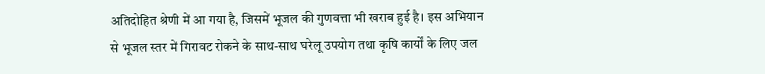अतिदोहित श्रेणी में आ गया है, जिसमें भूजल की गुणवत्ता भी खराब हुई है। इस अभियान से भूजल स्तर में गिरावट रोकने के साथ-साथ घरेलू उपयोग तथा कृषि कार्यों के लिए जल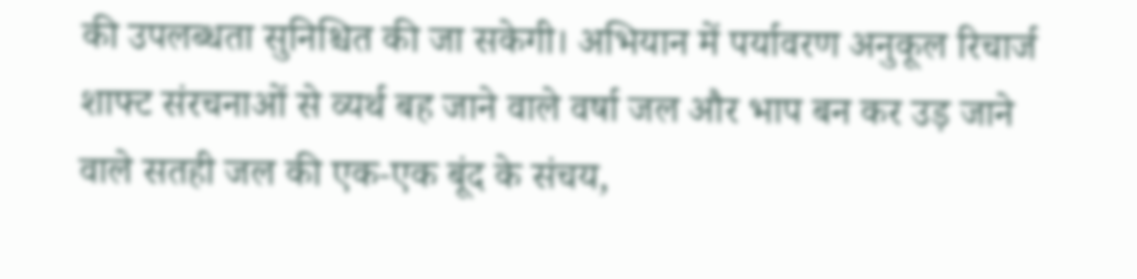की उपलब्धता सुनिश्चित की जा सकेगी। अभियान में पर्यावरण अनुकूल रिचार्ज शाफ्ट संरचनाओं से व्यर्थ बह जाने वाले वर्षा जल और भाप बन कर उड़ जाने वाले सतही जल की एक-एक बूंद के संचय,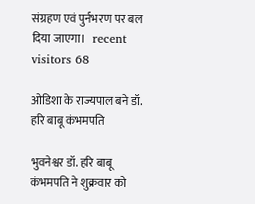संग्रहण एवं पुर्नभरण पर बल दिया जाएगा।   recent visitors 68

ओडिशा के राज्यपाल बने डॉ. हरि बाबू कंभमपति

भुवनेश्वर डॉ. हरि बाबू कंभमपति ने शुक्रवार को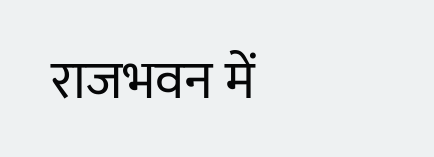राजभवन में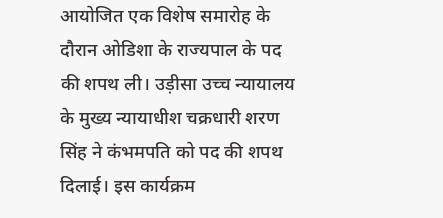आयोजित एक विशेष समारोह के दौरान ओडिशा के राज्यपाल के पद की शपथ ली। उड़ीसा उच्च न्यायालय के मुख्य न्यायाधीश चक्रधारी शरण सिंह ने कंभमपति को पद की शपथ दिलाई। इस कार्यक्रम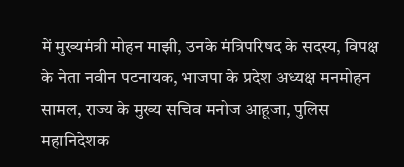में मुख्यमंत्री मोहन माझी, उनके मंत्रिपरिषद के सदस्य, विपक्ष के नेता नवीन पटनायक, भाजपा के प्रदेश अध्यक्ष मनमोहन सामल, राज्य के मुख्य सचिव मनोज आहूजा, पुलिस महानिदेशक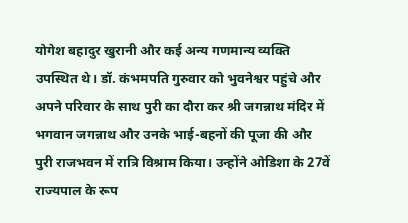योगेश बहादुर खुरानी और कई अन्य गणमान्य व्यक्ति उपस्थित थे। डॉ. कंभमपति गुरुवार को भुवनेश्वर पहुंचे और अपने परिवार के साथ पुरी का दौरा कर श्री जगन्नाथ मंदिर में भगवान जगन्नाथ और उनके भाई-बहनों की पूजा की और पुरी राजभवन में रात्रि विश्राम किया। उन्होंने ओडिशा के 27वें राज्यपाल के रूप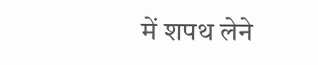में शपथ लेने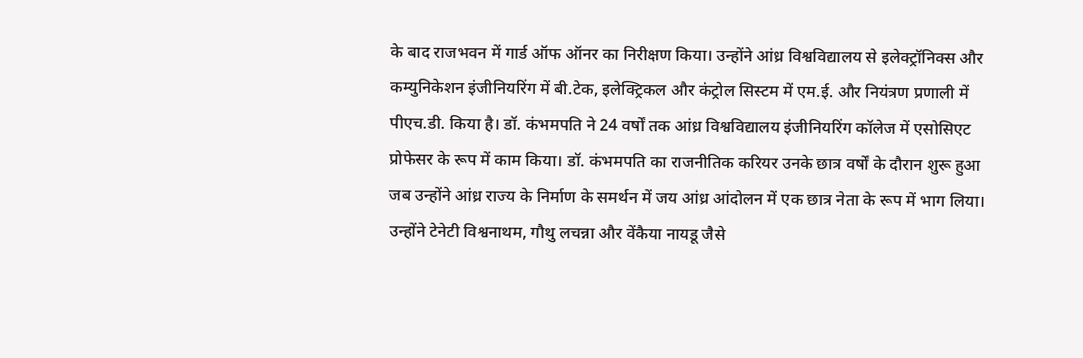के बाद राजभवन में गार्ड ऑफ ऑनर का निरीक्षण किया। उन्होंने आंध्र विश्वविद्यालय से इलेक्ट्रॉनिक्स और कम्युनिकेशन इंजीनियरिंग में बी.टेक, इलेक्ट्रिकल और कंट्रोल सिस्टम में एम.ई. और नियंत्रण प्रणाली में पीएच.डी. किया है। डॉ. कंभमपति ने 24 वर्षों तक आंध्र विश्वविद्यालय इंजीनियरिंग कॉलेज में एसोसिएट प्रोफेसर के रूप में काम किया। डॉ. कंभमपति का राजनीतिक करियर उनके छात्र वर्षों के दौरान शुरू हुआ जब उन्होंने आंध्र राज्य के निर्माण के समर्थन में जय आंध्र आंदोलन में एक छात्र नेता के रूप में भाग लिया। उन्होंने टेनेटी विश्वनाथम, गौथु लचन्ना और वेंकैया नायडू जैसे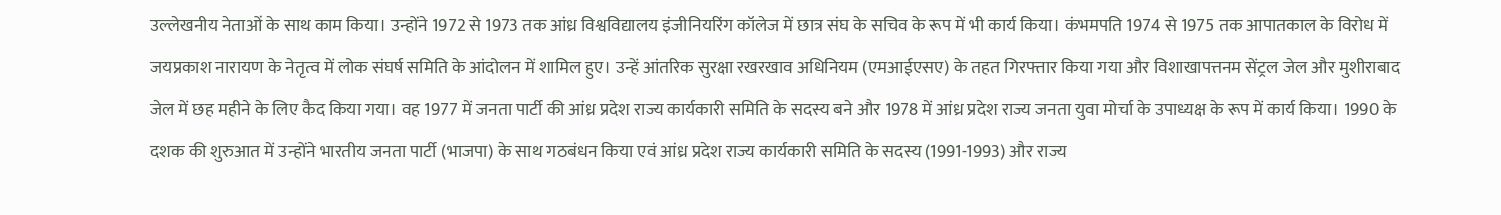उल्लेखनीय नेताओं के साथ काम किया। उन्होंने 1972 से 1973 तक आंध्र विश्वविद्यालय इंजीनियरिंग कॉलेज में छात्र संघ के सचिव के रूप में भी कार्य किया। कंभमपति 1974 से 1975 तक आपातकाल के विरोध में जयप्रकाश नारायण के नेतृत्व में लोक संघर्ष समिति के आंदोलन में शामिल हुए। उन्हें आंतरिक सुरक्षा रखरखाव अधिनियम (एमआईएसए) के तहत गिरफ्तार किया गया और विशाखापत्तनम सेंट्रल जेल और मुशीराबाद जेल में छह महीने के लिए कैद किया गया। वह 1977 में जनता पार्टी की आंध्र प्रदेश राज्य कार्यकारी समिति के सदस्य बने और 1978 में आंध्र प्रदेश राज्य जनता युवा मोर्चा के उपाध्यक्ष के रूप में कार्य किया। 1990 के दशक की शुरुआत में उन्होंने भारतीय जनता पार्टी (भाजपा) के साथ गठबंधन किया एवं आंध्र प्रदेश राज्य कार्यकारी समिति के सदस्य (1991-1993) और राज्य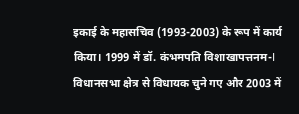इकाई के महासचिव (1993-2003) के रूप में कार्य किया। 1999 में डॉ. कंभमपति विशाखापत्तनम-I विधानसभा क्षेत्र से विधायक चुने गए और 2003 में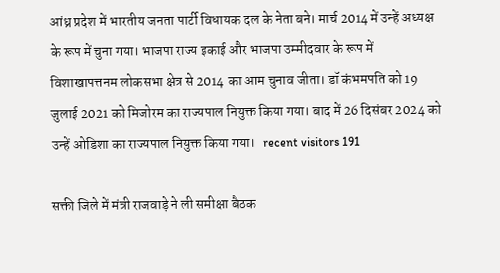आंध्र प्रदेश में भारतीय जनता पार्टी विधायक दल के नेता बने। मार्च 2014 में उन्हें अध्यक्ष के रूप में चुना गया। भाजपा राज्य इकाई और भाजपा उम्मीदवार के रूप में विशाखापत्तनम लोकसभा क्षेत्र से 2014 का आम चुनाव जीता। डॉ कंभमपति को 19 जुलाई 2021 को मिजोरम का राज्यपाल नियुक्त किया गया। बाद में 26 दिसंबर 2024 को उन्हें ओडिशा का राज्यपाल नियुक्त किया गया।   recent visitors 191

सक्ती जिले में मंत्री राजवाड़े ने ली समीक्षा बैठक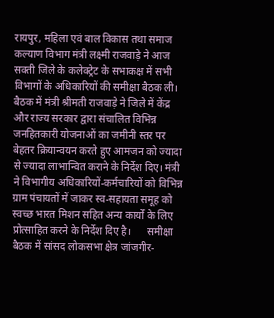रायपुर, महिला एवं बाल विकास तथा समाज कल्याण विभाग मंत्री लक्ष्मी राजवाड़े ने आज सक्ती जिले के कलेक्ट्रेट के सभाकक्ष में सभी विभागों के अधिकारियों की समीक्षा बैठक ली। बैठक में मंत्री श्रीमती राजवाड़े ने जिले में केंद्र और राज्य सरकार द्वारा संचालित विभिन्न जनहितकारी योजनाओं का जमीनी स्तर पर बेहतर क्रियान्वयन करते हुए आमजन को ज्यादा से ज्यादा लाभान्वित कराने के निर्देश दिए। मंत्री ने विभागीय अधिकारियों-कर्मचारियों को विभिन्न ग्राम पंचायतों में जाकर स्व-सहायता समूह को स्वच्छ भारत मिशन सहित अन्य कार्यों के लिए प्रोत्साहित करने के निर्देश दिए है।      समीक्षा बैठक में सांसद लोकसभा क्षेत्र जांजगीर-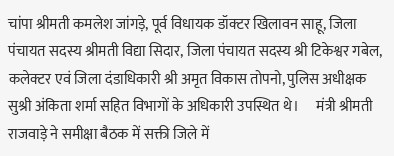चांपा श्रीमती कमलेश जांगड़े, पूर्व विधायक डॉक्टर खिलावन साहू, जिला पंचायत सदस्य श्रीमती विद्या सिदार, जिला पंचायत सदस्य श्री टिकेश्वर गबेल, कलेक्टर एवं जिला दंडाधिकारी श्री अमृत विकास तोपनो, पुलिस अधीक्षक सुश्री अंकिता शर्मा सहित विभागों के अधिकारी उपस्थित थे।      मंत्री श्रीमती राजवाड़े ने समीक्षा बैठक में सक्ती जिले में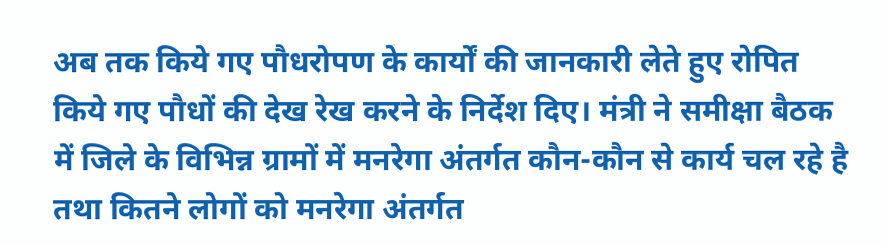अब तक किये गए पौधरोपण के कार्यों की जानकारी लेते हुए रोपित किये गए पौधों की देख रेख करने के निर्देश दिए। मंत्री ने समीक्षा बैठक में जिले के विभिन्न ग्रामों में मनरेगा अंतर्गत कौन-कौन से कार्य चल रहे है तथा कितने लोगों को मनरेगा अंतर्गत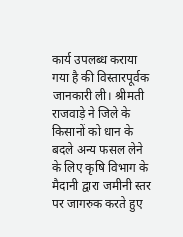कार्य उपलब्ध कराया गया है की विस्तारपूर्वक जानकारी ली। श्रीमती राजवाड़े ने जिले के किसानों को धान के बदले अन्य फसल लेने के लिए कृषि विभाग के मैदानी द्वारा जमीनी स्तर पर जागरुक करते हुए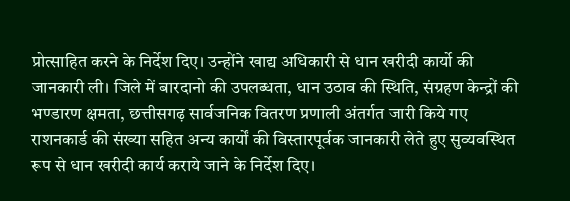प्रोत्साहित करने के निर्देश दिए। उन्होंने खाद्य अधिकारी से धान खरीदी कार्यो की जानकारी ली। जिले में बारदानो की उपलब्धता, धान उठाव की स्थिति, संग्रहण केन्द्रों की भण्डारण क्षमता, छत्तीसगढ़ सार्वजनिक वितरण प्रणाली अंतर्गत जारी किये गए राशनकार्ड की संख्या सहित अन्य कार्यों की विस्तारपूर्वक जानकारी लेते हुए सुव्यवस्थित रूप से धान खरीदी कार्य कराये जाने के निर्देश दिए।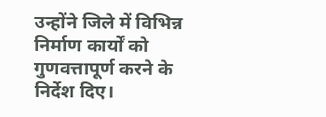उन्होंने जिले में विभिन्न निर्माण कार्यों को गुणवत्तापूर्ण करने के निर्देश दिए।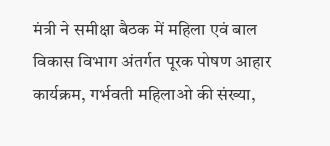मंत्री ने समीक्षा बैठक में महिला एवं बाल विकास विभाग अंतर्गत पूरक पोषण आहार कार्यक्रम, गर्भवती महिलाओ की संख्या,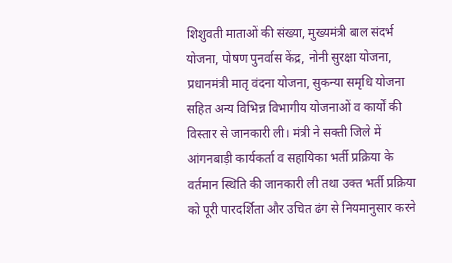शिशुवती माताओं की संख्या, मुख्यमंत्री बाल संदर्भ योजना, पोषण पुनर्वास केंद्र, नोनी सुरक्षा योजना, प्रधानमंत्री मातृ वंदना योजना, सुकन्या समृधि योजना सहित अन्य विभिन्न विभागीय योजनाओं व कार्यों की विस्तार से जानकारी ली। मंत्री ने सक्ती जिले में आंगनबाड़ी कार्यकर्ता व सहायिका भर्ती प्रक्रिया के वर्तमान स्थिति की जानकारी ली तथा उक्त भर्ती प्रक्रिया को पूरी पारदर्शिता और उचित ढंग से नियमानुसार करने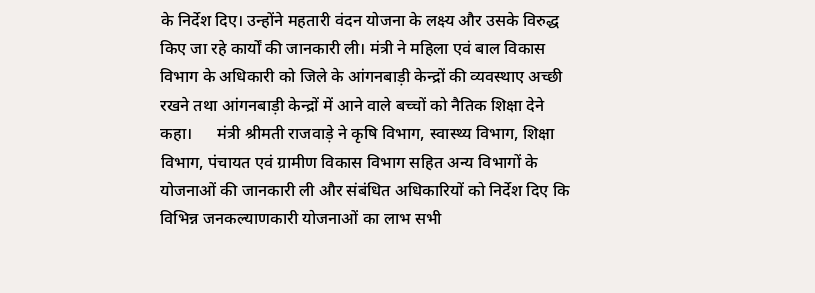के निर्देश दिए। उन्होंने महतारी वंदन योजना के लक्ष्य और उसके विरुद्ध किए जा रहे कार्यों की जानकारी ली। मंत्री ने महिला एवं बाल विकास विभाग के अधिकारी को जिले के आंगनबाड़ी केन्द्रों की व्यवस्थाए अच्छी रखने तथा आंगनबाड़ी केन्द्रों में आने वाले बच्चों को नैतिक शिक्षा देने कहा।      मंत्री श्रीमती राजवाड़े ने कृषि विभाग, स्वास्थ्य विभाग, शिक्षा विभाग, पंचायत एवं ग्रामीण विकास विभाग सहित अन्य विभागों के योजनाओं की जानकारी ली और संबंधित अधिकारियों को निर्देश दिए कि विभिन्न जनकल्याणकारी योजनाओं का लाभ सभी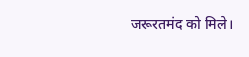जरूरतमंद को मिले।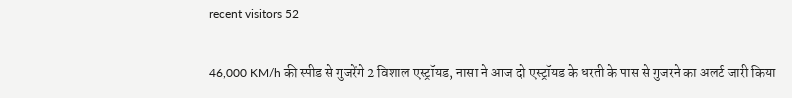recent visitors 52

46,000 KM/h की स्पीड से गुजरेंगे 2 विशाल एस्ट्रॉयड, नासा ने आज दो एस्ट्रॉयड के धरती के पास से गुजरने का अलर्ट जारी किया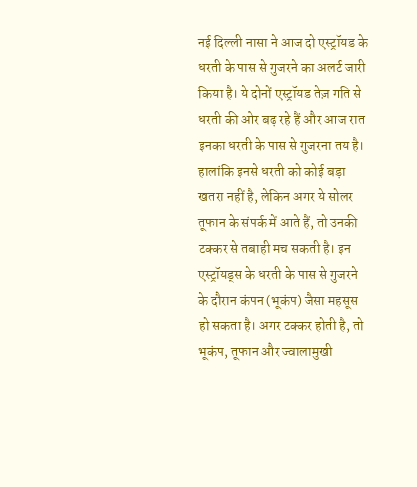नई दिल्ली नासा ने आज दो एस्ट्रॉयड के धरती के पास से गुजरने का अलर्ट जारी किया है। ये दोनों एस्ट्रॉयड तेज़ गति से धरती की ओर बढ़ रहे हैं और आज रात इनका धरती के पास से गुजरना तय है। हालांकि इनसे धरती को कोई बड़ा खतरा नहीं है, लेकिन अगर ये सोलर तूफान के संपर्क में आते हैं, तो उनकी टक्कर से तबाही मच सकती है। इन एस्ट्रॉयड्स के धरती के पास से गुजरने के दौरान कंपन (भूकंप) जैसा महसूस हो सकता है। अगर टक्कर होती है, तो भूकंप, तूफान और ज्वालामुखी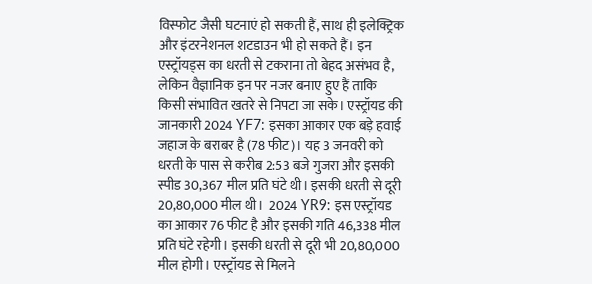विस्फोट जैसी घटनाएं हो सकती हैं, साथ ही इलेक्ट्रिक और इंटरनेशनल शटडाउन भी हो सकते हैं। इन एस्ट्रॉयड्स का धरती से टकराना तो बेहद असंभव है, लेकिन वैज्ञानिक इन पर नजर बनाए हुए हैं ताकि किसी संभावित खतरे से निपटा जा सके। एस्ट्रॉयड की जानकारी 2024 YF7: इसका आकार एक बड़े हवाई जहाज के बराबर है (78 फीट)। यह 3 जनवरी को धरती के पास से करीब 2:53 बजे गुजरा और इसकी स्पीड 30,367 मील प्रति घंटे थी। इसकी धरती से दूरी 20,80,000 मील थी।  2024 YR9: इस एस्ट्रॉयड का आकार 76 फीट है और इसकी गति 46,338 मील प्रति घंटे रहेगी। इसकी धरती से दूरी भी 20,80,000 मील होगी। एस्ट्रॉयड से मिलने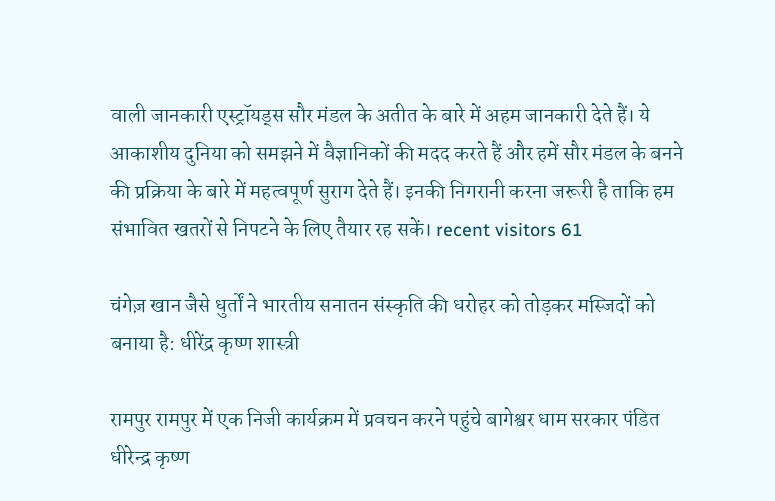वाली जानकारी एस्ट्रॉयड्स सौर मंडल के अतीत के बारे में अहम जानकारी देते हैं। ये आकाशीय दुनिया को समझने में वैज्ञानिकों की मदद करते हैं और हमें सौर मंडल के बनने की प्रक्रिया के बारे में महत्वपूर्ण सुराग देते हैं। इनकी निगरानी करना जरूरी है ताकि हम संभावित खतरों से निपटने के लिए तैयार रह सकें। recent visitors 61

चंगेज़ खान जैसे धुर्तों ने भारतीय सनातन संस्कृति की धरोहर को तोड़कर मस्जिदों को बनाया है: धीरेंद्र कृष्ण शास्त्री

रामपुर रामपुर में एक निजी कार्यक्रम में प्रवचन करने पहुंचे बागेश्वर धाम सरकार पंडित धीरेन्द्र कृष्ण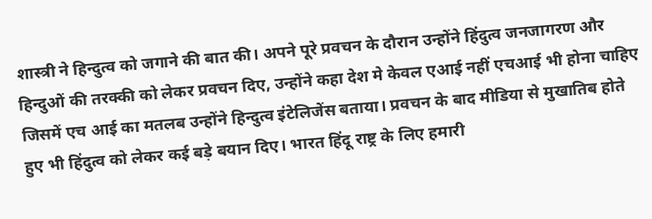शास्त्री ने हिन्दुत्व को जगाने की बात की। अपने पूरे प्रवचन के दौरान उन्होंने हिंदुत्व जनजागरण और हिन्दुओं की तरक्की को लेकर प्रवचन दिए, उन्होंने कहा देश मे केवल एआई नहीं एचआई भी होना चाहिए जिसमें एच आई का मतलब उन्होंने हिन्दुत्व इंटेलिजेंस बताया। प्रवचन के बाद मीडिया से मुखातिब होते हुए भी हिंदुत्व को लेकर कई बड़े बयान दिए। भारत हिंदू राष्ट्र के लिए हमारी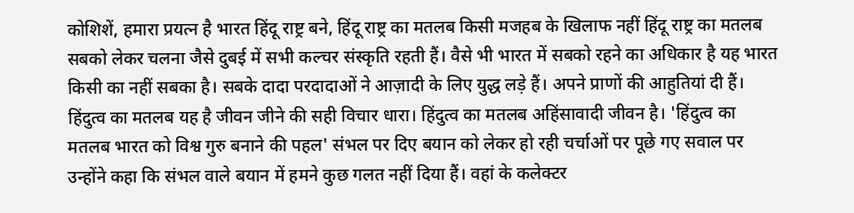कोशिशें, हमारा प्रयत्न है भारत हिंदू राष्ट्र बने, हिंदू राष्ट्र का मतलब किसी मजहब के खिलाफ नहीं हिंदू राष्ट्र का मतलब सबको लेकर चलना जैसे दुबई में सभी कल्चर संस्कृति रहती हैं। वैसे भी भारत में सबको रहने का अधिकार है यह भारत किसी का नहीं सबका है। सबके दादा परदादाओं ने आज़ादी के लिए युद्ध लड़े हैं। अपने प्राणों की आहुतियां दी हैं। हिंदुत्व का मतलब यह है जीवन जीने की सही विचार धारा। हिंदुत्व का मतलब अहिंसावादी जीवन है। 'हिंदुत्व का मतलब भारत को विश्व गुरु बनाने की पहल' संभल पर दिए बयान को लेकर हो रही चर्चाओं पर पूछे गए सवाल पर उन्होंने कहा कि संभल वाले बयान में हमने कुछ गलत नहीं दिया हैं। वहां के कलेक्टर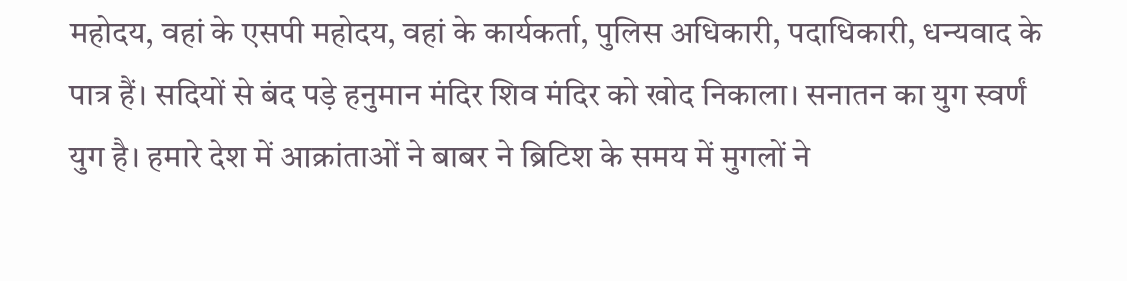महोदय, वहां के एसपी महोदय, वहां के कार्यकर्ता, पुलिस अधिकारी, पदाधिकारी, धन्यवाद के पात्र हैं। सदियों से बंद पड़े हनुमान मंदिर शिव मंदिर को खोद निकाला। सनातन का युग स्वर्णं युग है। हमारे देश में आक्रांताओं ने बाबर ने ब्रिटिश के समय में मुगलों ने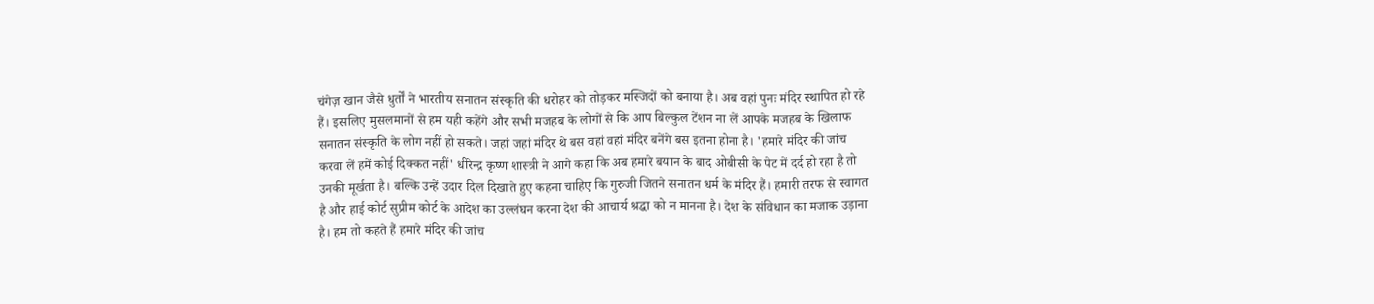चंगेज़ खान जैसे धुर्तों ने भारतीय सनातन संस्कृति की धरोहर को तोड़कर मस्जिदों को बनाया है। अब वहां पुनः मंदिर स्थापित हो रहे हैं। इसलिए मुसलमानों से हम यही कहेंगे और सभी मजहब के लोगों से कि आप बिल्कुल टेंशन ना लें आपके मजहब के खिलाफ सनातन संस्कृति के लोग नहीं हो सकते। जहां जहां मंदिर थे बस वहां वहां मंदिर बनेंगे बस इतना होना है। 'हमारे मंदिर की जांच करवा लें हमें कोई दिक्कत नहीं' धीरेन्द्र कृष्ण शास्त्री ने आगे कहा कि अब हमारे बयान के बाद ओबीसी के पेट में दर्द हो रहा है तो उनकी मूर्खता है। बल्कि उन्हें उदार दिल दिखाते हुए कहना चाहिए कि गुरुजी जितने सनातन धर्म के मंदिर हैं। हमारी तरफ से स्वागत है और हाई कोर्ट सुप्रीम कोर्ट के आदेश का उल्लंघन करना देश की आचार्य श्रद्धा को न मानना है। देश के संविधान का मजाक उड़ाना है। हम तो कहते हैं हमारे मंदिर की जांच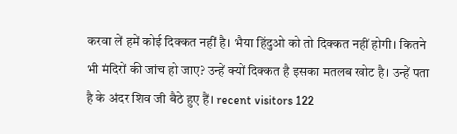करवा लें हमें कोई दिक्कत नहीं है। भैया हिंदुओ को तो दिक्कत नहीं होगी। कितने भी मंदिरों की जांच हो जाए? उन्हें क्यों दिक्कत है इसका मतलब खोट है। उन्हें पता है के अंदर शिव जी बैठे हुए हैं। recent visitors 122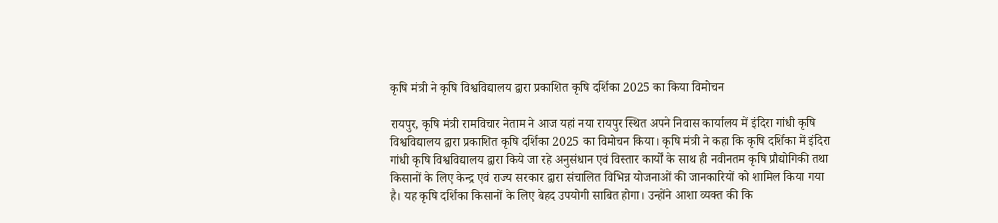कृषि मंत्री ने कृषि विश्वविद्यालय द्वारा प्रकाशित कृषि दर्शिका 2025 का किया विमोचन

रायपुर, कृषि मंत्री रामविचार नेताम ने आज यहां नया रायपुर स्थित अपने निवास कार्यालय में इंदिरा गांधी कृषि विश्वविद्यालय द्वारा प्रकाशित कृषि दर्शिका 2025 का विमोचन किया। कृषि मंत्री ने कहा कि कृषि दर्शिका में इंदिरा गांधी कृषि विश्वविद्यालय द्वारा किये जा रहे अनुसंधान एवं विस्तार कार्यों के साथ ही नवीनतम कृषि प्रौद्योगिकी तथा किसानों के लिए केन्द्र एवं राज्य सरकार द्वारा संचालित विभिन्न योजनाओं की जानकारियों को शामिल किया गया है। यह कृषि दर्शिका किसानों के लिए बेहद उपयोगी साबित होगा। उन्होंने आशा व्यक्त की कि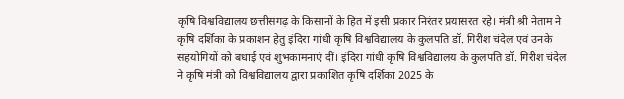कृषि विश्वविद्यालय छत्तीसगढ़ के किसानों के हित में इसी प्रकार निरंतर प्रयासरत रहे। मंत्री श्री नेताम ने कृषि दर्शिका के प्रकाशन हेतु इंदिरा गांधी कृषि विश्वविद्यालय के कुलपति डॉ. गिरीश चंदेल एवं उनके सहयोगियों को बधाई एवं शुभकामनाएं दीं। इंदिरा गांधी कृषि विश्वविद्यालय के कुलपति डॉ. गिरीश चंदेल ने कृषि मंत्री को विश्वविद्यालय द्वारा प्रकाशित कृषि दर्शिका 2025 के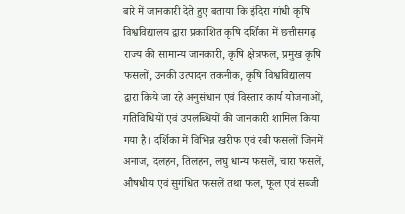बारे में जानकारी देते हुए बताया कि इंदिरा गांधी कृषि विश्वविद्यालय द्वारा प्रकाशित कृषि दर्शिका में छत्तीसगढ़ राज्य की सामान्य जानकारी, कृषि क्षेत्रफल, प्रमुख कृषि फसलों, उनकी उत्पादन तकनीक, कृषि विश्वविद्यालय द्वारा किये जा रहे अनुसंधान एवं विस्तार कार्य योजनाओं, गतिविधियों एवं उपलब्धियों की जानकारी शामिल किया गया है। दर्शिका में विभिन्न खरीफ एवं रबी फसलों जिनमें अनाज, दलहन, तिलहन, लघु धान्य फसलें, चारा फसलें, औषधीय एवं सुगंधित फसलें तथा फल, फूल एवं सब्जी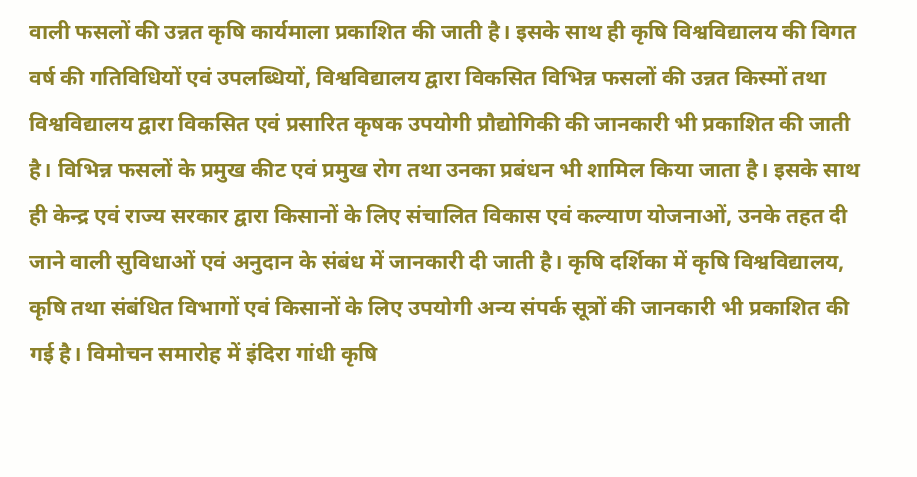वाली फसलों की उन्नत कृषि कार्यमाला प्रकाशित की जाती है। इसके साथ ही कृषि विश्वविद्यालय की विगत वर्ष की गतिविधियों एवं उपलब्धियों, विश्वविद्यालय द्वारा विकसित विभिन्न फसलों की उन्नत किस्मों तथा विश्वविद्यालय द्वारा विकसित एवं प्रसारित कृषक उपयोगी प्रौद्योगिकी की जानकारी भी प्रकाशित की जाती है। विभिन्न फसलों के प्रमुख कीट एवं प्रमुख रोग तथा उनका प्रबंधन भी शामिल किया जाता है। इसके साथ ही केन्द्र एवं राज्य सरकार द्वारा किसानों के लिए संचालित विकास एवं कल्याण योजनाओं, उनके तहत दी जाने वाली सुविधाओं एवं अनुदान के संबंध में जानकारी दी जाती है। कृषि दर्शिका में कृषि विश्वविद्यालय, कृषि तथा संबंधित विभागों एवं किसानों के लिए उपयोगी अन्य संपर्क सूत्रों की जानकारी भी प्रकाशित की गई है। विमोचन समारोह में इंदिरा गांधी कृषि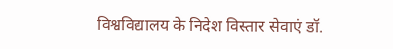विश्वविद्यालय के निदेश विस्तार सेवाएं डॉ.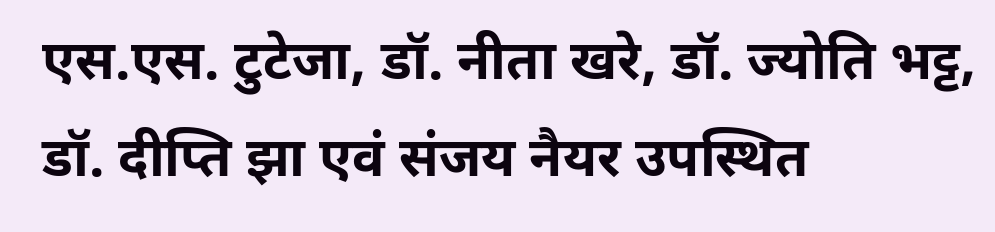एस.एस. टुटेजा, डॉ. नीता खरे, डॉ. ज्योति भट्ट, डॉ. दीप्ति झा एवं संजय नैयर उपस्थित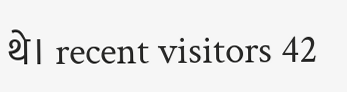थे। recent visitors 42